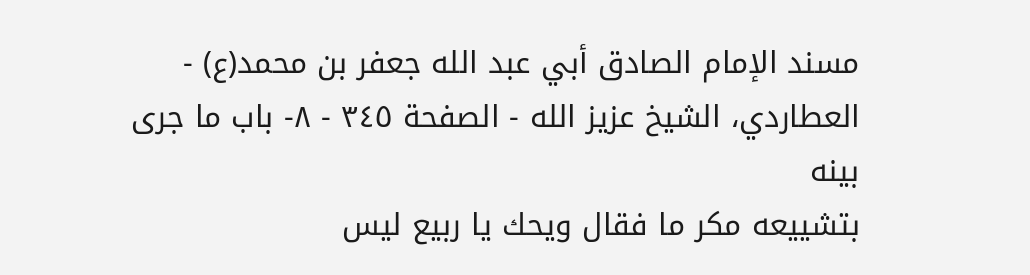مسند الإمام الصادق أبي عبد الله جعفر بن محمد(ع) - العطاردي، الشيخ عزيز الله - الصفحة ٣٤٥ - ٨- باب ما جرى بينه
بتشييعه مكر ما فقال ويحك يا ربيع ليس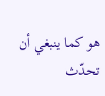هو كما ينبغي أن تحدّث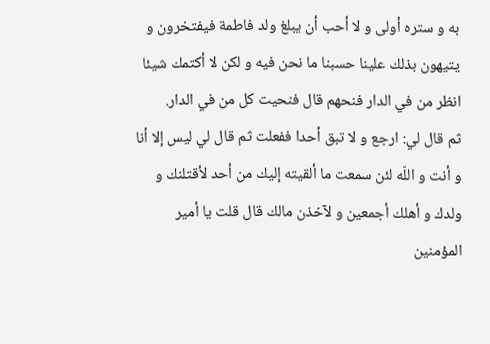به و ستره أولى و لا أحب أن يبلغ ولد فاطمة فيفتخرون و يتيهون بذلك علينا حسبنا ما نحن فيه و لكن لا أكتمك شيئا انظر من في الدار فنحهم قال فنحيت كل من في الدار.
ثم قال لي: ارجع و لا تبق أحدا ففعلت ثم قال لي ليس إلا أنا و أنت و اللّه لئن سمعت ما ألقيته إليك من أحد لأقتلنك و ولدك و أهلك أجمعين و لآخذن مالك قال قلت يا أمير المؤمنين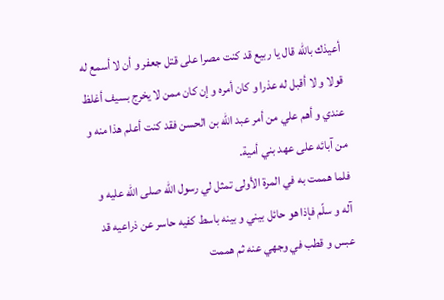أعيذك باللّه قال يا ربيع قد كنت مصرا على قتل جعفر و أن لا أسمع له قولا و لا أقبل له عذرا و كان أمره و إن كان ممن لا يخرج بسيف أغلظ عندي و أهم علي من أمر عبد اللّه بن الحسن فقد كنت أعلم هذا منه و من آبائه على عهد بني أمية.
فلما هممت به في المرة الأولى تمثل لي رسول اللّه صلى اللّه عليه و آله و سلّم فإذا هو حائل بيني و بينه باسط كفيه حاسر عن ذراعيه قد عبس و قطب في وجهي عنه ثم هممت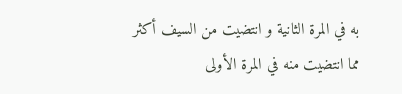به في المرة الثانية و انتضيت من السيف أكثر مما انتضيت منه في المرة الأولى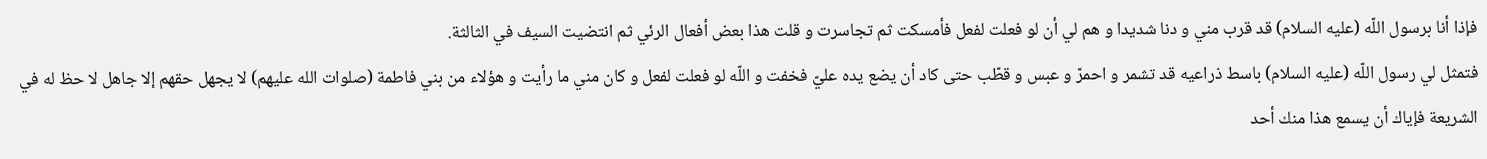فإذا أنا برسول اللّه (عليه السلام) قد قرب مني و دنا شديدا و هم لي أن لو فعلت لفعل فأمسكت ثم تجاسرت و قلت هذا بعض أفعال الرئي ثم انتضيت السيف في الثالثة.
فتمثل لي رسول اللّه (عليه السلام) باسط ذراعيه قد تشمر و احمرّ و عبس و قطّب حتى كاد أن يضع يده عليّ فخفت و اللّه لو فعلت لفعل و كان مني ما رأيت و هؤلاء من بني فاطمة (صلوات الله عليهم) لا يجهل حقهم إلا جاهل لا حظ له في الشريعة فإياك أن يسمع هذا منك أحد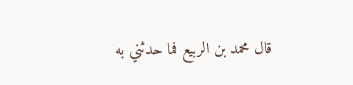قال محمد بن الربيع فما حدثني به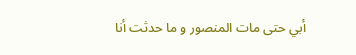أبي حتى مات المنصور و ما حدثت أنا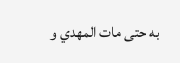به حتى مات المهدي و